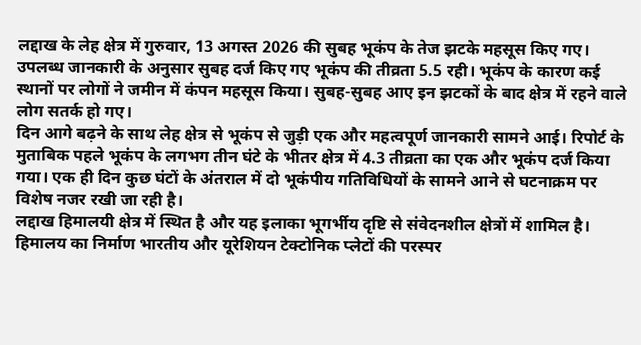लद्दाख के लेह क्षेत्र में गुरुवार, 13 अगस्त 2026 की सुबह भूकंप के तेज झटके महसूस किए गए। उपलब्ध जानकारी के अनुसार सुबह दर्ज किए गए भूकंप की तीव्रता 5.5 रही। भूकंप के कारण कई स्थानों पर लोगों ने जमीन में कंपन महसूस किया। सुबह-सुबह आए इन झटकों के बाद क्षेत्र में रहने वाले लोग सतर्क हो गए।
दिन आगे बढ़ने के साथ लेह क्षेत्र से भूकंप से जुड़ी एक और महत्वपूर्ण जानकारी सामने आई। रिपोर्ट के मुताबिक पहले भूकंप के लगभग तीन घंटे के भीतर क्षेत्र में 4.3 तीव्रता का एक और भूकंप दर्ज किया गया। एक ही दिन कुछ घंटों के अंतराल में दो भूकंपीय गतिविधियों के सामने आने से घटनाक्रम पर विशेष नजर रखी जा रही है।
लद्दाख हिमालयी क्षेत्र में स्थित है और यह इलाका भूगर्भीय दृष्टि से संवेदनशील क्षेत्रों में शामिल है। हिमालय का निर्माण भारतीय और यूरेशियन टेक्टोनिक प्लेटों की परस्पर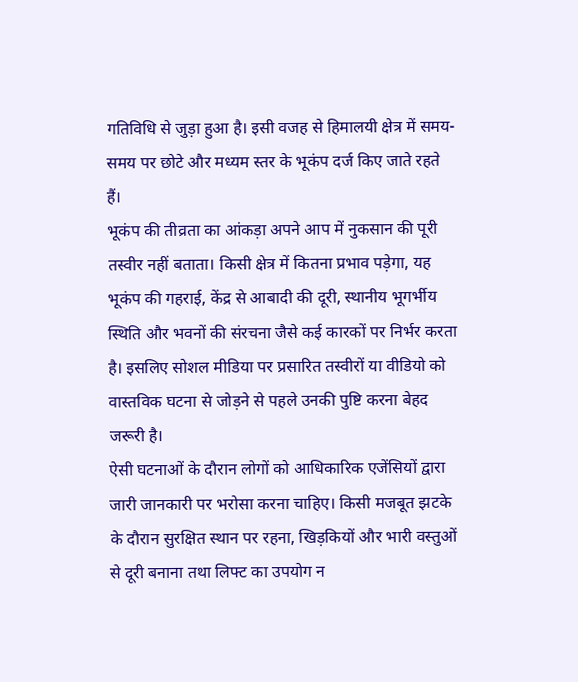गतिविधि से जुड़ा हुआ है। इसी वजह से हिमालयी क्षेत्र में समय-समय पर छोटे और मध्यम स्तर के भूकंप दर्ज किए जाते रहते हैं।
भूकंप की तीव्रता का आंकड़ा अपने आप में नुकसान की पूरी तस्वीर नहीं बताता। किसी क्षेत्र में कितना प्रभाव पड़ेगा, यह भूकंप की गहराई, केंद्र से आबादी की दूरी, स्थानीय भूगर्भीय स्थिति और भवनों की संरचना जैसे कई कारकों पर निर्भर करता है। इसलिए सोशल मीडिया पर प्रसारित तस्वीरों या वीडियो को वास्तविक घटना से जोड़ने से पहले उनकी पुष्टि करना बेहद जरूरी है।
ऐसी घटनाओं के दौरान लोगों को आधिकारिक एजेंसियों द्वारा जारी जानकारी पर भरोसा करना चाहिए। किसी मजबूत झटके के दौरान सुरक्षित स्थान पर रहना, खिड़कियों और भारी वस्तुओं से दूरी बनाना तथा लिफ्ट का उपयोग न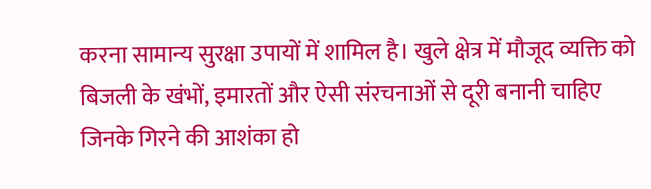करना सामान्य सुरक्षा उपायों में शामिल है। खुले क्षेत्र में मौजूद व्यक्ति को बिजली के खंभों, इमारतों और ऐसी संरचनाओं से दूरी बनानी चाहिए जिनके गिरने की आशंका हो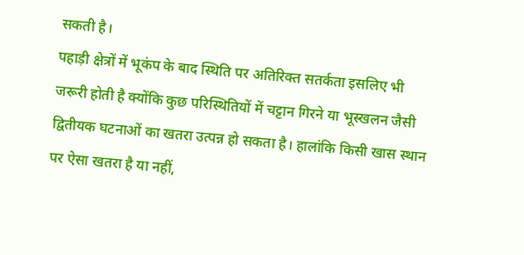सकती है।
पहाड़ी क्षेत्रों में भूकंप के बाद स्थिति पर अतिरिक्त सतर्कता इसलिए भी जरूरी होती है क्योंकि कुछ परिस्थितियों में चट्टान गिरने या भूस्खलन जैसी द्वितीयक घटनाओं का खतरा उत्पन्न हो सकता है। हालांकि किसी खास स्थान पर ऐसा खतरा है या नहीं,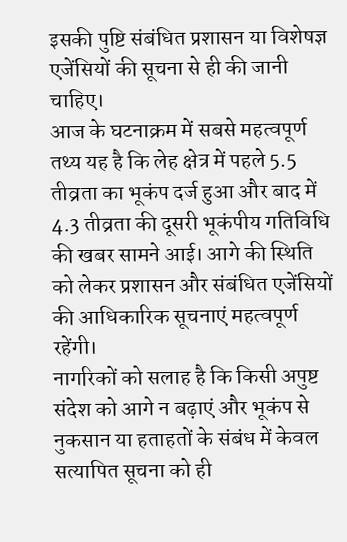इसकी पुष्टि संबंधित प्रशासन या विशेषज्ञ एजेंसियों की सूचना से ही की जानी चाहिए।
आज के घटनाक्रम में सबसे महत्वपूर्ण तथ्य यह है कि लेह क्षेत्र में पहले 5.5 तीव्रता का भूकंप दर्ज हुआ और बाद में 4.3 तीव्रता की दूसरी भूकंपीय गतिविधि की खबर सामने आई। आगे की स्थिति को लेकर प्रशासन और संबंधित एजेंसियों की आधिकारिक सूचनाएं महत्वपूर्ण रहेंगी।
नागरिकों को सलाह है कि किसी अपुष्ट संदेश को आगे न बढ़ाएं और भूकंप से नुकसान या हताहतों के संबंध में केवल सत्यापित सूचना को ही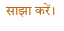साझा करें।